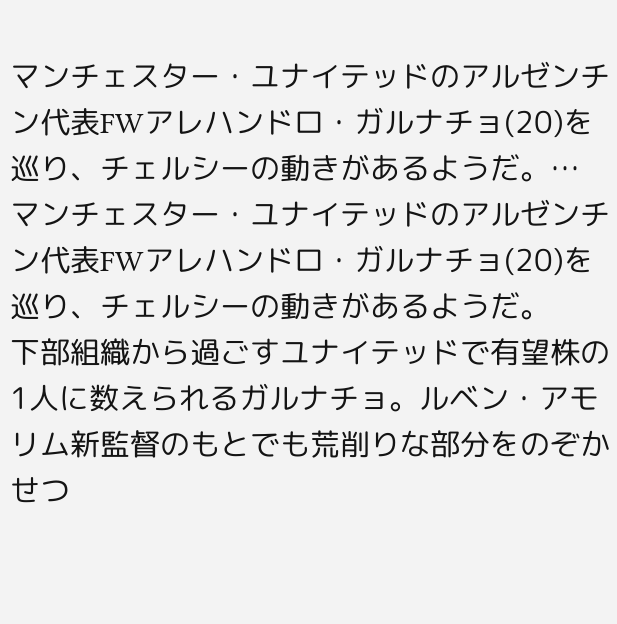マンチェスター・ユナイテッドのアルゼンチン代表FWアレハンドロ・ガルナチョ(20)を巡り、チェルシーの動きがあるようだ。…
マンチェスター・ユナイテッドのアルゼンチン代表FWアレハンドロ・ガルナチョ(20)を巡り、チェルシーの動きがあるようだ。
下部組織から過ごすユナイテッドで有望株の1人に数えられるガルナチョ。ルベン・アモリム新監督のもとでも荒削りな部分をのぞかせつ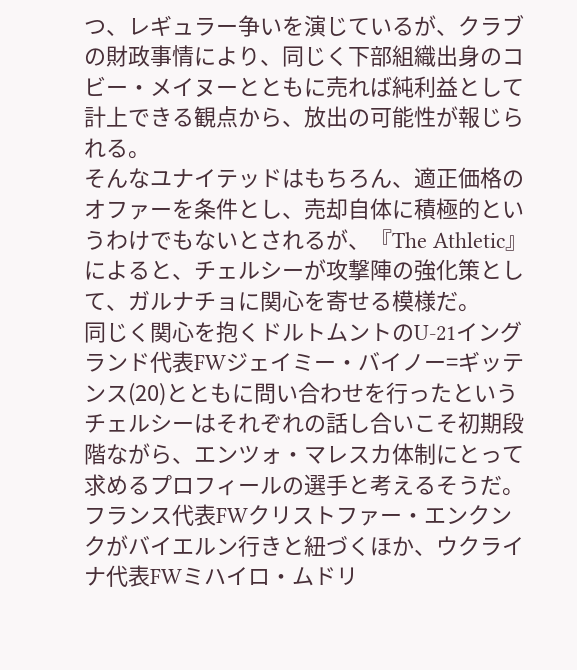つ、レギュラー争いを演じているが、クラブの財政事情により、同じく下部組織出身のコビー・メイヌーとともに売れば純利益として計上できる観点から、放出の可能性が報じられる。
そんなユナイテッドはもちろん、適正価格のオファーを条件とし、売却自体に積極的というわけでもないとされるが、『The Athletic』によると、チェルシーが攻撃陣の強化策として、ガルナチョに関心を寄せる模様だ。
同じく関心を抱くドルトムントのU-21イングランド代表FWジェイミー・バイノー=ギッテンス(20)とともに問い合わせを行ったというチェルシーはそれぞれの話し合いこそ初期段階ながら、エンツォ・マレスカ体制にとって求めるプロフィールの選手と考えるそうだ。
フランス代表FWクリストファー・エンクンクがバイエルン行きと紐づくほか、ウクライナ代表FWミハイロ・ムドリ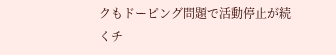クもドーピング問題で活動停止が続くチ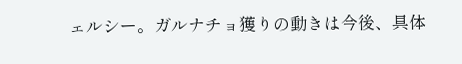ェルシー。ガルナチョ獲りの動きは今後、具体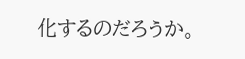化するのだろうか。